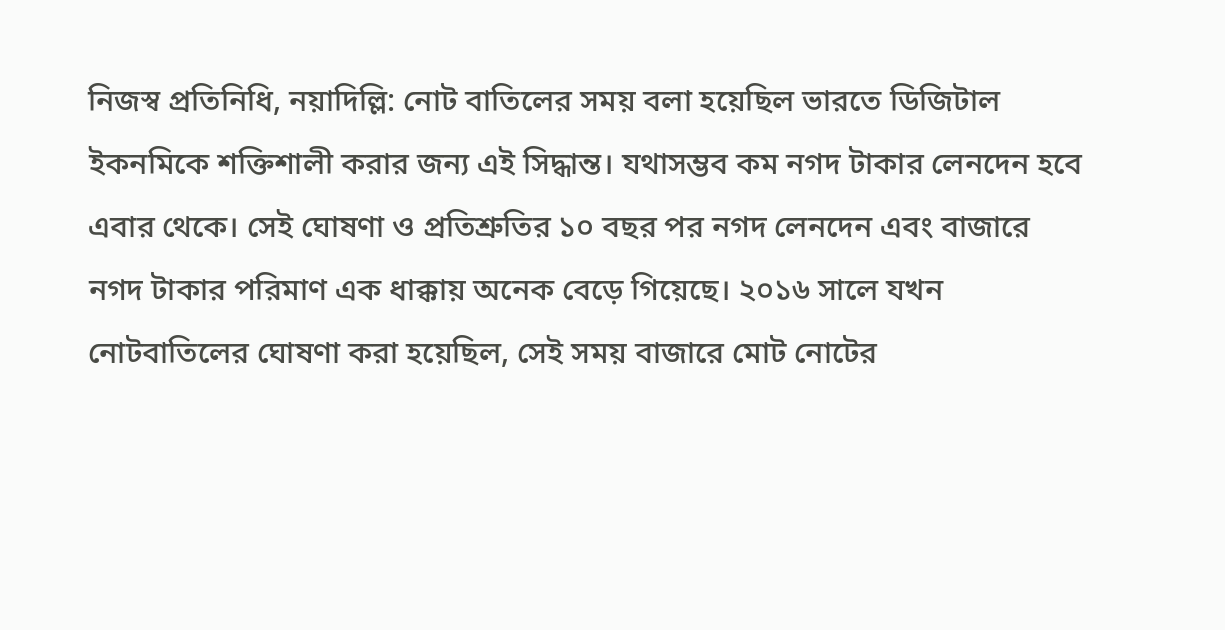নিজস্ব প্রতিনিধি, নয়াদিল্লি: নোট বাতিলের সময় বলা হয়েছিল ভারতে ডিজিটাল ইকনমিকে শক্তিশালী করার জন্য এই সিদ্ধান্ত। যথাসম্ভব কম নগদ টাকার লেনদেন হবে এবার থেকে। সেই ঘোষণা ও প্রতিশ্রুতির ১০ বছর পর নগদ লেনদেন এবং বাজারে নগদ টাকার পরিমাণ এক ধাক্কায় অনেক বেড়ে গিয়েছে। ২০১৬ সালে যখন নোটবাতিলের ঘোষণা করা হয়েছিল, সেই সময় বাজারে মোট নোটের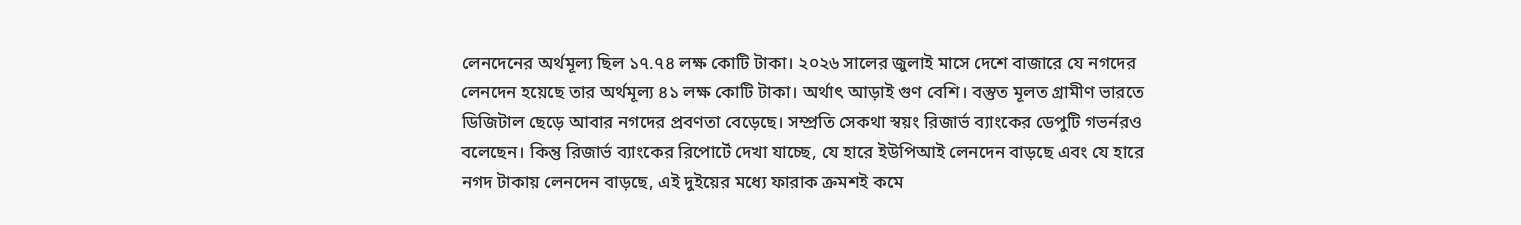লেনদেনের অর্থমূল্য ছিল ১৭.৭৪ লক্ষ কোটি টাকা। ২০২৬ সালের জুলাই মাসে দেশে বাজারে যে নগদের লেনদেন হয়েছে তার অর্থমূল্য ৪১ লক্ষ কোটি টাকা। অর্থাৎ আড়াই গুণ বেশি। বস্তুত মূলত গ্রামীণ ভারতে ডিজিটাল ছেড়ে আবার নগদের প্রবণতা বেড়েছে। সম্প্রতি সেকথা স্বয়ং রিজার্ভ ব্যাংকের ডেপুটি গভর্নরও বলেছেন। কিন্তু রিজার্ভ ব্যাংকের রিপোর্টে দেখা যাচ্ছে, যে হারে ইউপিআই লেনদেন বাড়ছে এবং যে হারে নগদ টাকায় লেনদেন বাড়ছে, এই দুইয়ের মধ্যে ফারাক ক্রমশই কমে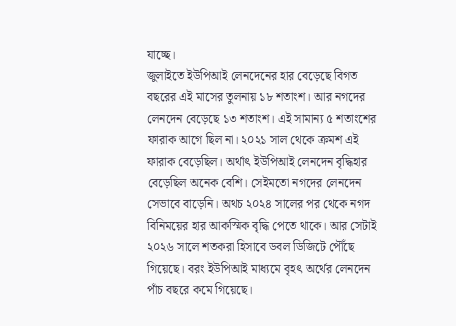যাচ্ছে।
জুলাইতে ইউপিআই লেনদেনের হার বেড়েছে বিগত বছরের এই মাসের তুলনায় ১৮ শতাংশ। আর নগদের লেনদেন বেড়েছে ১৩ শতাংশ। এই সামান্য ৫ শতাংশের ফারাক আগে ছিল না। ২০২১ সাল থেকে ক্রমশ এই ফারাক বেড়েছিল। অর্থাৎ ইউপিআই লেনদেন বৃদ্ধিহার বেড়েছিল অনেক বেশি। সেইমতো নগদের লেনদেন সেভাবে বাড়েনি। অথচ ২০২৪ সালের পর থেকে নগদ বিনিময়ের হার আকস্মিক বৃদ্ধি পেতে থাকে। আর সেটাই ২০২৬ সালে শতকরা হিসাবে ডবল ডিজিটে পৌঁছে গিয়েছে। বরং ইউপিআই মাধ্যমে বৃহৎ অর্থের লেনদেন পাঁচ বছরে কমে গিয়েছে।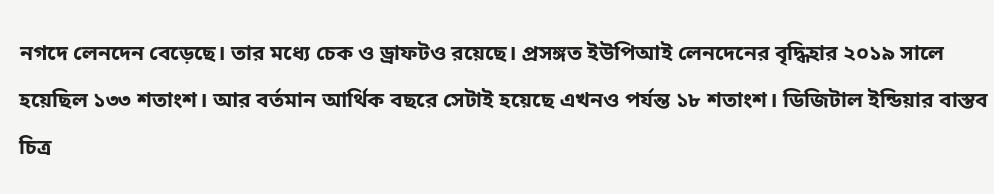নগদে লেনদেন বেড়েছে। তার মধ্যে চেক ও ড্রাফটও রয়েছে। প্রসঙ্গত ইউপিআই লেনদেনের বৃদ্ধিহার ২০১৯ সালে হয়েছিল ১৩৩ শতাংশ। আর বর্তমান আর্থিক বছরে সেটাই হয়েছে এখনও পর্যন্ত ১৮ শতাংশ। ডিজিটাল ইন্ডিয়ার বাস্তব চিত্র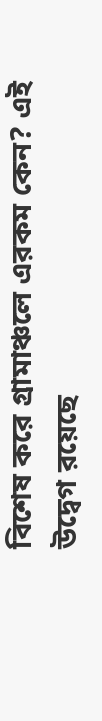বিশেষ করে গ্রামাঞ্চলে এরকম কেন? এই উদ্বেগ রয়েছে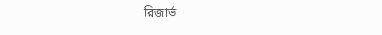রিজার্ভ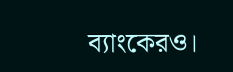ব্যাংকেরও।